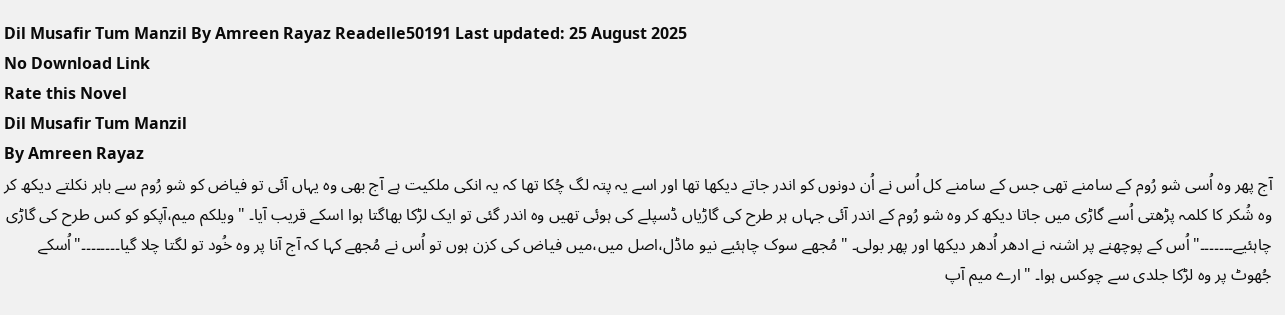Dil Musafir Tum Manzil By Amreen Rayaz Readelle50191 Last updated: 25 August 2025
No Download Link
Rate this Novel
Dil Musafir Tum Manzil
By Amreen Rayaz
آج پھر وہ اُسی شو رُوم کے سامنے تھی جس کے سامنے کل اُس نے اُن دونوں کو اندر جاتے دیکھا تھا اور اسے یہ پتہ لگ چُکا تھا کہ یہ انکی ملکیت ہے آج بھی وہ یہاں آئی تو فیاض کو شو رُوم سے باہر نکلتے دیکھ کر وہ شُکر کا کلمہ پڑھتی اُسے گاڑی میں جاتا دیکھ کر وہ شو رُوم کے اندر آئی جہاں ہر طرح کی گاڑیاں ڈسپلے کی ہوئی تھیں وہ اندر گئی تو ایک لڑکا بھاگتا ہوا اسکے قریب آیا۔ "ویلکم میم،آپکو کو کس طرح کی گاڑی چاہئیے۔۔۔۔۔۔۔"اُس کے پوچھنے پر اشنہ نے ادھر اُدھر دیکھا اور پھر بولی۔ "مُجھے سوک چاہئیے نیو ماڈل،اصل میں،میں فیاض کی کزن ہوں تو اُس نے مُجھے کہا کہ آج آنا پر وہ خُود تو لگتا چلا گیا۔۔۔۔۔۔۔۔"اُسکے جُھوٹ پر وہ لڑکا جلدی سے چوکس ہوا۔ "ارے میم آپ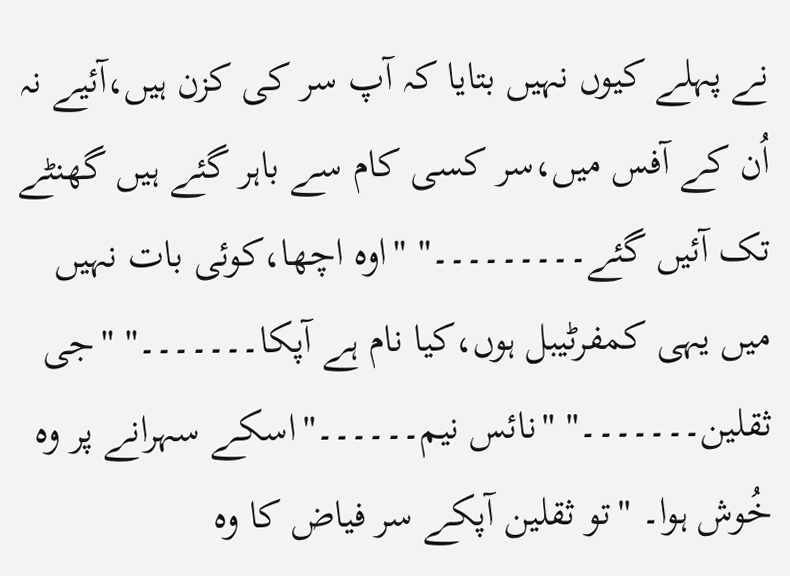نے پہلے کیوں نہیں بتایا کہ آپ سر کی کزن ہیں،آئیے نہ اُن کے آفس میں،سر کسی کام سے باہر گئے ہیں گھنٹے تک آئیں گئے۔۔۔۔۔۔۔۔۔" "اوہ اچھا،کوئی بات نہیں میں یہی کمفرٹیبل ہوں،کیا نام ہے آپکا۔۔۔۔۔۔۔" "جی ثقلین۔۔۔۔۔۔۔" "نائس نیم۔۔۔۔۔۔"اسکے سہرانے پر وہ خُوش ہوا۔ "تو ثقلین آپکے سر فیاض کا وہ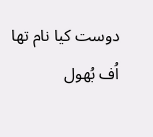دوست کیا نام تھا اُف بُھول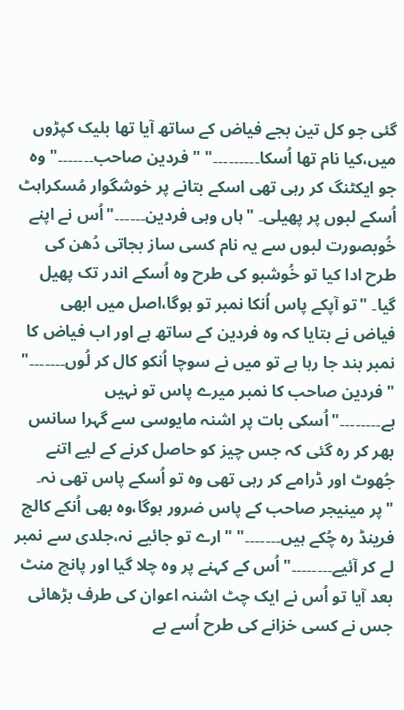گئی جو کل تین بجے فیاض کے ساتھ آیا تھا بلیک کپڑوں میں،کیا نام تھا اُسکا۔۔۔۔۔۔۔۔۔" "فردین صاحب۔۔۔۔۔۔۔"وہ جو ایکٹنگ کر رہی تھی اسکے بتانے پر خوشگوار مُسکراہٹ اُسکے لبوں پر پھیلی۔ "ہاں وہی فردین۔۔۔۔۔۔"اُس نے اپنے خُوبصورت لبوں سے یہ نام کسی ساز بجاتی دُھن کی طرح ادا کیا تو خُوشبو کی طرح وہ اُسکے اندر تک پھیل گیا۔ "تو آپکے پاس اُنکا نمبر تو ہوگا،اصل میں ابھی فیاض نے بتایا کہ وہ فردین کے ساتھ ہے اور اب فیاض کا نمبر بند جا رہا ہے تو میں نے سوچا اُنکو کال کر لُوں۔۔۔۔۔۔۔" "فردین صاحب کا نمبر میرے پاس تو نہیں ہے۔۔۔۔۔۔۔۔"اُسکی بات پر اشنہ مایوسی سے گہرا سانس بھر کر رہ گئی کہ جس چیز کو حاصل کرنے کے لیے اتنے جُھوٹ اور ڈرامے کر رہی تھی وہ تو اُسکے پاس تھی نہ۔ "پر مینیجر صاحب کے پاس ضرور ہوگا،وہ بھی اُنکے کالج فرینڈ رہ چُکے ہیں۔۔۔۔۔۔۔" "ارے تو جائیے نہ،جلدی سے نمبر لے کر آئیے۔۔۔۔۔۔۔۔"اُس کے کہنے پر وہ چلا گیا اور پانچ منٹ بعد آیا تو اُس نے ایک چٹ اشنہ اعوان کی طرف بڑھائی جس نے کسی خزانے کی طرح اُسے بے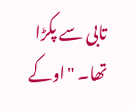تابی سے پکڑا تھا۔ "اوکے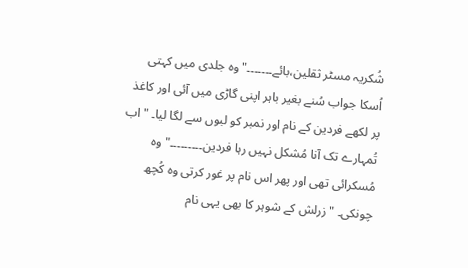شُکریہ مسٹر ثقلین،بائے۔۔۔۔۔۔۔"وہ جلدی میں کہتی اُسکا جواب سُنے بغیر باہر اپنی گاڑی میں آئی اور کاغذ پر لکھے فردین کے نام اور نمبر کو لبوں سے لگا لیا۔ "اب تُمہارے تک آنا مُشکل نہیں رہا فردین۔۔۔۔۔۔۔۔۔"وہ مُسکرائی تھی اور پھر اس نام پر غور کرتی وہ کُچھ چونکی۔ "زرلش کے شوہر کا بھی یہی نام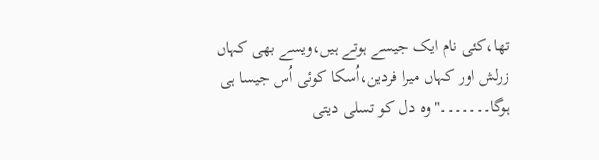تھا،کئی نام ایک جیسے ہوتے ہیں،ویسے بھی کہاں زرلش اور کہاں میرا فردین،اُسکا کوئی اُس جیسا ہی ہوگا۔۔۔۔۔۔۔"وہ دل کو تسلی دیتی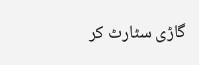گاڑی سٹارٹ کر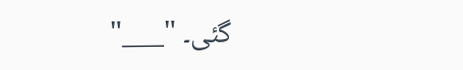گئی۔ "___"